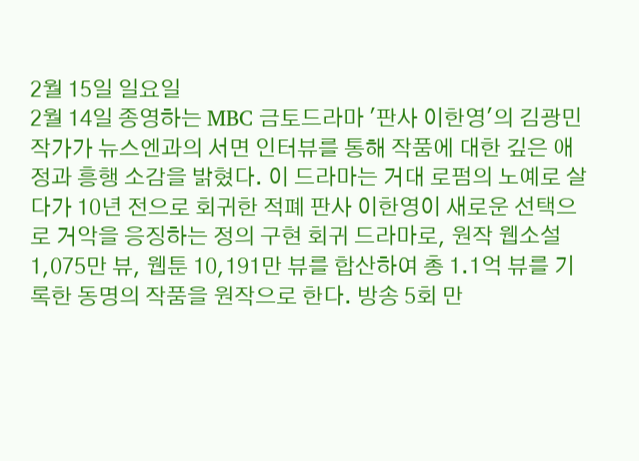2월 15일 일요일
2월 14일 종영하는 MBC 금토드라마 '판사 이한영'의 김광민 작가가 뉴스엔과의 서면 인터뷰를 통해 작품에 대한 깊은 애정과 흥행 소감을 밝혔다. 이 드라마는 거대 로펌의 노예로 살다가 10년 전으로 회귀한 적폐 판사 이한영이 새로운 선택으로 거악을 응징하는 정의 구현 회귀 드라마로, 원작 웹소설 1,075만 뷰, 웹툰 10,191만 뷰를 합산하여 총 1.1억 뷰를 기록한 동명의 작품을 원작으로 한다. 방송 5회 만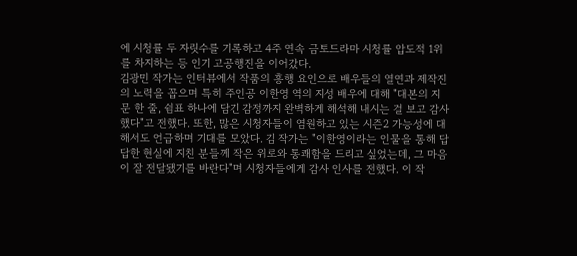에 시청률 두 자릿수를 기록하고 4주 연속 금토드라마 시청률 압도적 1위를 차지하는 등 인기 고공행진을 이어갔다.
김광민 작가는 인터뷰에서 작품의 흥행 요인으로 배우들의 열연과 제작진의 노력을 꼽으며 특히 주인공 이한영 역의 지성 배우에 대해 "대본의 지문 한 줄, 쉼표 하나에 담긴 감정까지 완벽하게 해석해 내시는 걸 보고 감사했다"고 전했다. 또한, 많은 시청자들이 염원하고 있는 시즌2 가능성에 대해서도 언급하며 기대를 모았다. 김 작가는 "이한영이라는 인물을 통해 답답한 현실에 지친 분들께 작은 위로와 통쾌함을 드리고 싶었는데, 그 마음이 잘 전달됐기를 바란다"며 시청자들에게 감사 인사를 전했다. 이 작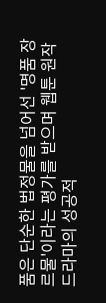품은 단순한 법정물을 넘어선 '명품 장르물'이라는 평가를 받으며 웹툰 원작 드라마의 성공적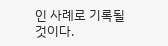인 사례로 기록될 것이다.